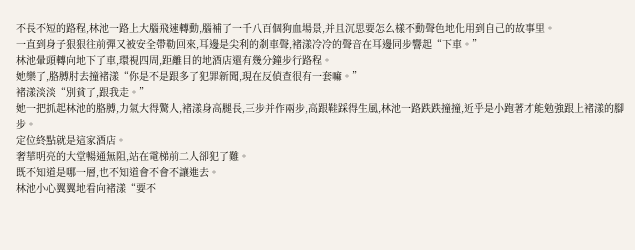不長不短的路程,林池一路上大腦飛速轉動,腦補了一千八百個狗血場景,并且沉思要怎么樣不動聲色地化用到自己的故事里。
一直到身子狠狠往前彈又被安全帶勒回來,耳邊是尖利的剎車聲,褚漾冷冷的聲音在耳邊同步響起“下車。”
林池暈頭轉向地下了車,環視四周,距離目的地酒店還有幾分鐘步行路程。
她樂了,胳膊肘去撞褚漾“你是不是跟多了犯罪新聞,現在反偵查很有一套嘛。”
褚漾淡淡“別貧了,跟我走。”
她一把抓起林池的胳膊,力氣大得驚人,褚漾身高腿長,三步并作兩步,高跟鞋踩得生風,林池一路跌跌撞撞,近乎是小跑著才能勉強跟上褚漾的腳步。
定位終點就是這家酒店。
奢華明亮的大堂暢通無阻,站在電梯前二人卻犯了難。
既不知道是哪一層,也不知道會不會不讓進去。
林池小心翼翼地看向褚漾“要不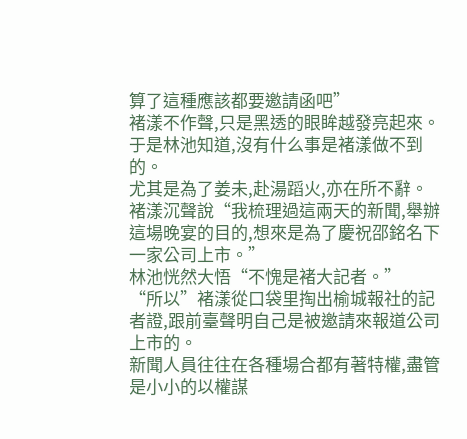算了這種應該都要邀請函吧”
褚漾不作聲,只是黑透的眼眸越發亮起來。
于是林池知道,沒有什么事是褚漾做不到的。
尤其是為了姜未,赴湯蹈火,亦在所不辭。
褚漾沉聲說“我梳理過這兩天的新聞,舉辦這場晚宴的目的,想來是為了慶祝邵銘名下一家公司上市。”
林池恍然大悟“不愧是褚大記者。”
“所以”褚漾從口袋里掏出榆城報社的記者證,跟前臺聲明自己是被邀請來報道公司上市的。
新聞人員往往在各種場合都有著特權,盡管是小小的以權謀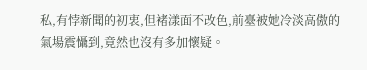私,有悖新聞的初衷,但褚漾面不改色,前臺被她冷淡高傲的氣場震懾到,竟然也沒有多加懷疑。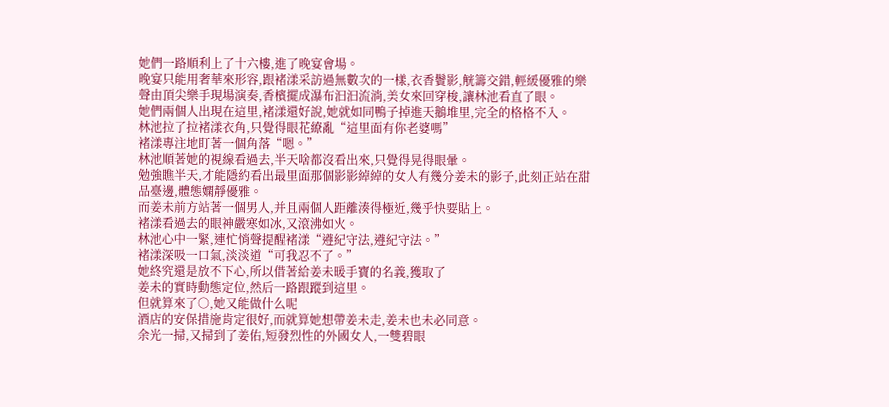她們一路順利上了十六樓,進了晚宴會場。
晚宴只能用奢華來形容,跟褚漾采訪過無數次的一樣,衣香鬢影,觥籌交錯,輕緩優雅的樂聲由頂尖樂手現場演奏,香檳擺成瀑布汩汩流淌,美女來回穿梭,讓林池看直了眼。
她們兩個人出現在這里,褚漾還好說,她就如同鴨子掉進天鵝堆里,完全的格格不入。
林池拉了拉褚漾衣角,只覺得眼花繚亂“這里面有你老婆嗎”
褚漾專注地盯著一個角落“嗯。”
林池順著她的視線看過去,半天啥都沒看出來,只覺得晃得眼暈。
勉強瞧半天,才能隱約看出最里面那個影影綽綽的女人有幾分姜未的影子,此刻正站在甜品臺邊,體態嫻靜優雅。
而姜未前方站著一個男人,并且兩個人距離湊得極近,幾乎快要貼上。
褚漾看過去的眼神嚴寒如冰,又滾沸如火。
林池心中一緊,連忙悄聲提醒褚漾“遵紀守法,遵紀守法。”
褚漾深吸一口氣,淡淡道“可我忍不了。”
她終究還是放不下心,所以借著給姜未暖手寶的名義,獲取了
姜未的實時動態定位,然后一路跟蹤到這里。
但就算來了○,她又能做什么呢
酒店的安保措施肯定很好,而就算她想帶姜未走,姜未也未必同意。
余光一掃,又掃到了姜佑,短發烈性的外國女人,一雙碧眼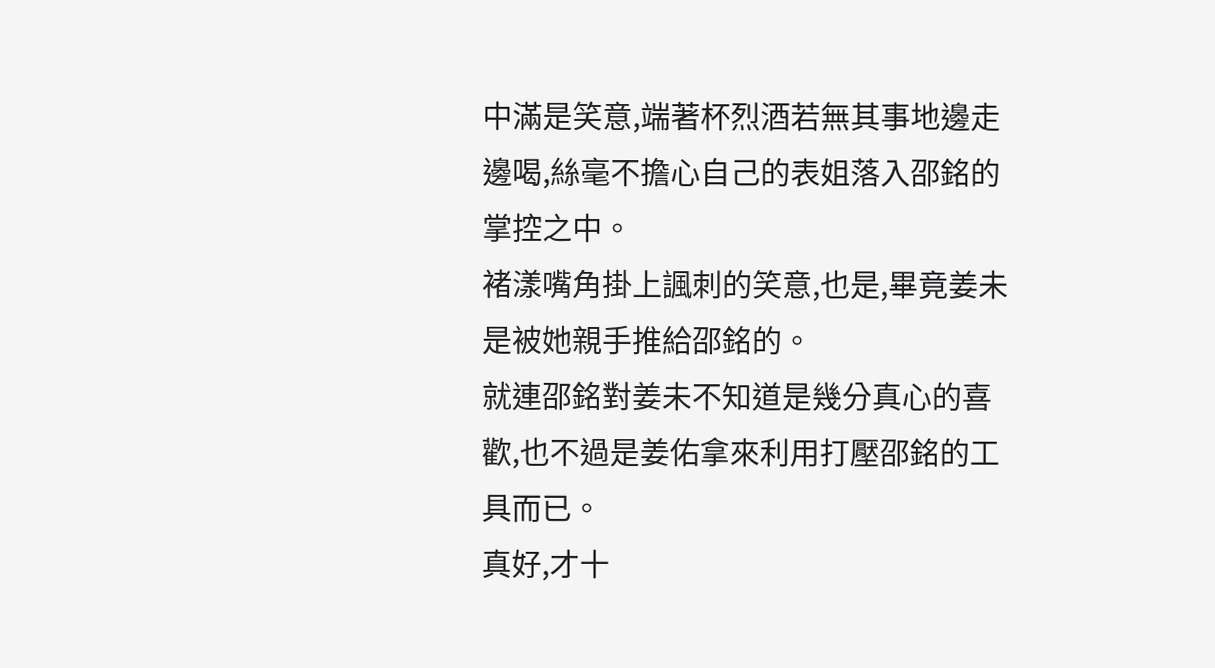中滿是笑意,端著杯烈酒若無其事地邊走邊喝,絲毫不擔心自己的表姐落入邵銘的掌控之中。
褚漾嘴角掛上諷刺的笑意,也是,畢竟姜未是被她親手推給邵銘的。
就連邵銘對姜未不知道是幾分真心的喜歡,也不過是姜佑拿來利用打壓邵銘的工具而已。
真好,才十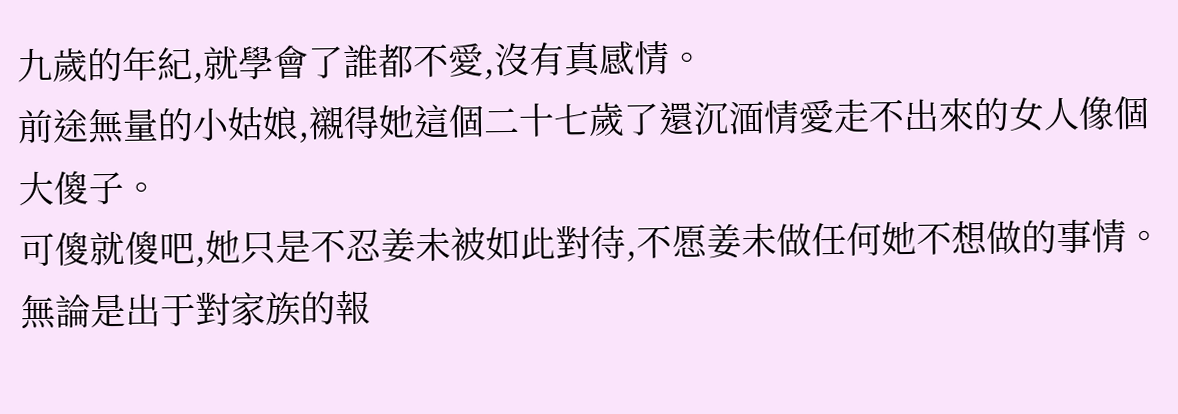九歲的年紀,就學會了誰都不愛,沒有真感情。
前途無量的小姑娘,襯得她這個二十七歲了還沉湎情愛走不出來的女人像個大傻子。
可傻就傻吧,她只是不忍姜未被如此對待,不愿姜未做任何她不想做的事情。
無論是出于對家族的報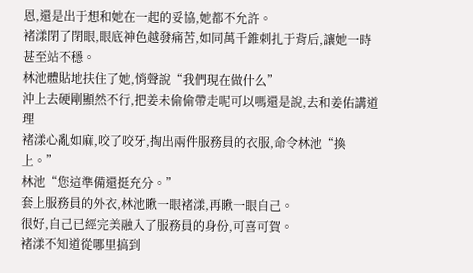恩,還是出于想和她在一起的妥協,她都不允許。
褚漾閉了閉眼,眼底神色越發痛苦,如同萬千錐刺扎于背后,讓她一時甚至站不穩。
林池體貼地扶住了她,悄聲說“我們現在做什么”
沖上去硬剛顯然不行,把姜未偷偷帶走呢可以嗎還是說,去和姜佑講道理
褚漾心亂如麻,咬了咬牙,掏出兩件服務員的衣服,命令林池“換上。”
林池“您這準備還挺充分。”
套上服務員的外衣,林池瞅一眼褚漾,再瞅一眼自己。
很好,自己已經完美融入了服務員的身份,可喜可賀。
褚漾不知道從哪里搞到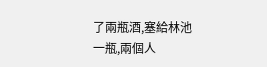了兩瓶酒,塞給林池一瓶,兩個人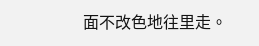面不改色地往里走。